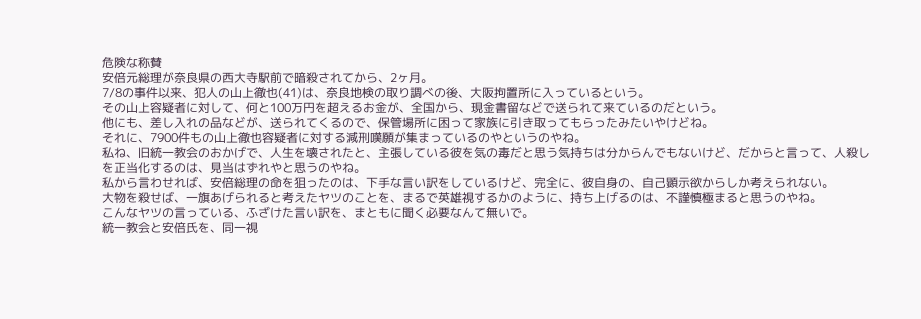危険な称賛
安倍元総理が奈良県の西大寺駅前で暗殺されてから、2ヶ月。
7/8の事件以来、犯人の山上徹也(41)は、奈良地検の取り調べの後、大阪拘置所に入っているという。
その山上容疑者に対して、何と100万円を超えるお金が、全国から、現金書留などで送られて来ているのだという。
他にも、差し入れの品などが、送られてくるので、保管場所に困って家族に引き取ってもらったみたいやけどね。
それに、7900件もの山上徹也容疑者に対する減刑嘆願が集まっているのやというのやね。
私ね、旧統一教会のおかげで、人生を壊されたと、主張している彼を気の毒だと思う気持ちは分からんでもないけど、だからと言って、人殺しを正当化するのは、見当はずれやと思うのやね。
私から言わせれば、安倍総理の命を狙ったのは、下手な言い訳をしているけど、完全に、彼自身の、自己顕示欲からしか考えられない。
大物を殺せば、一旗あげられると考えたヤツのことを、まるで英雄視するかのように、持ち上げるのは、不謹慎極まると思うのやね。
こんなヤツの言っている、ふざけた言い訳を、まともに聞く必要なんて無いで。
統一教会と安倍氏を、同一視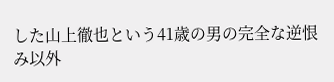した山上徹也という41歳の男の完全な逆恨み以外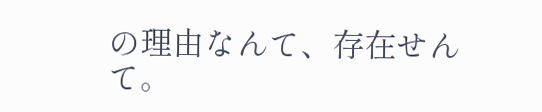の理由なんて、存在せんて。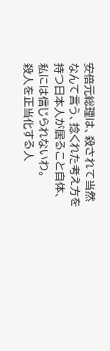安倍元総理は、殺されて当然なんて言う、捻くれた考え方を持つ日本人が居ること自体、私には信じられないわ。
殺人を正当化する人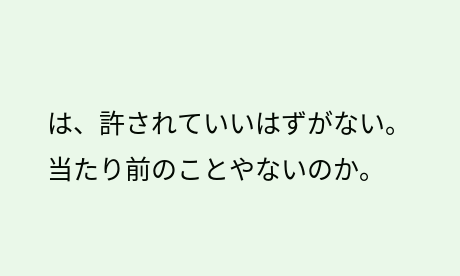は、許されていいはずがない。
当たり前のことやないのか。